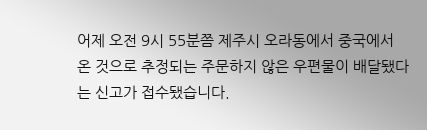어제 오전 9시 55분쯤 제주시 오라동에서 중국에서 온 것으로 추정되는 주문하지 않은 우편물이 배달됐다는 신고가 접수됐습니다.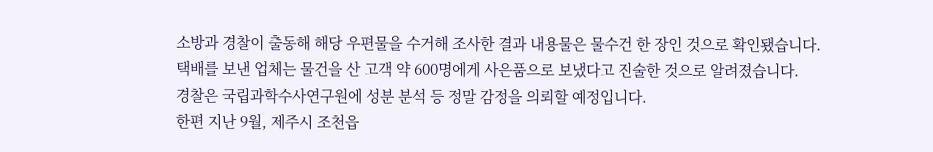소방과 경찰이 출동해 해당 우편물을 수거해 조사한 결과 내용물은 물수건 한 장인 것으로 확인됐습니다.
택배를 보낸 업체는 물건을 산 고객 약 600명에게 사은품으로 보냈다고 진술한 것으로 알려졌습니다.
경찰은 국립과학수사연구원에 성분 분석 등 정말 감정을 의뢰할 예정입니다.
한편 지난 9월, 제주시 조천읍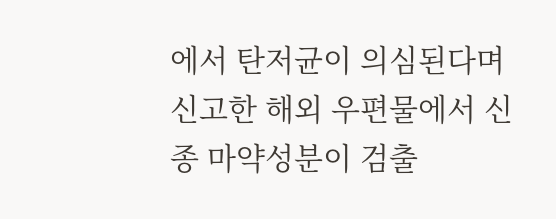에서 탄저균이 의심된다며 신고한 해외 우편물에서 신종 마약성분이 검출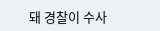돼 경찰이 수사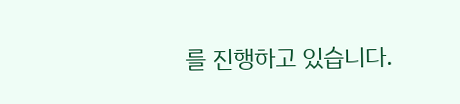를 진행하고 있습니다.